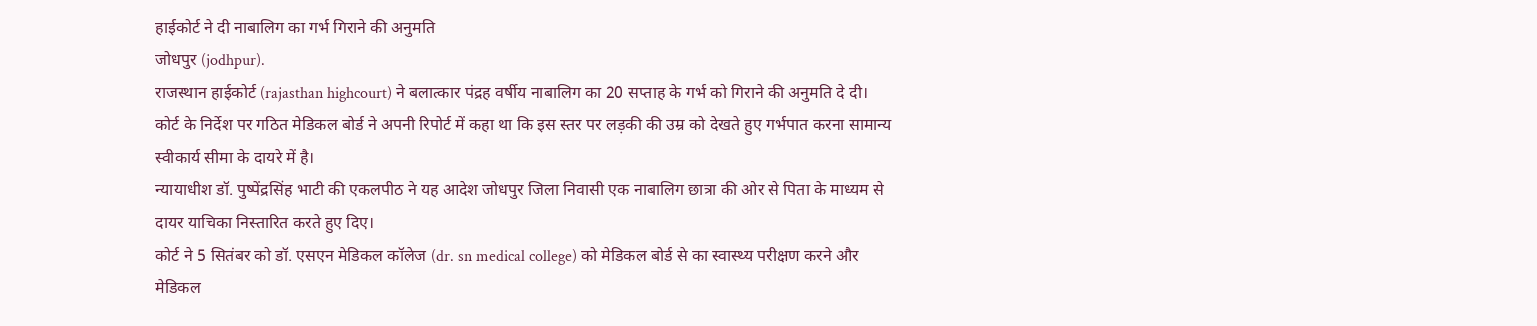हाईकोर्ट ने दी नाबालिग का गर्भ गिराने की अनुमति
जोधपुर (jodhpur).
राजस्थान हाईकोर्ट (rajasthan highcourt) ने बलात्कार पंद्रह वर्षीय नाबालिग का 20 सप्ताह के गर्भ को गिराने की अनुमति दे दी।
कोर्ट के निर्देश पर गठित मेडिकल बोर्ड ने अपनी रिपोर्ट में कहा था कि इस स्तर पर लड़की की उम्र को देखते हुए गर्भपात करना सामान्य स्वीकार्य सीमा के दायरे में है।
न्यायाधीश डॉ. पुष्पेंद्रसिंह भाटी की एकलपीठ ने यह आदेश जोधपुर जिला निवासी एक नाबालिग छात्रा की ओर से पिता के माध्यम से दायर याचिका निस्तारित करते हुए दिए।
कोर्ट ने 5 सितंबर को डॉ. एसएन मेडिकल कॉलेज (dr. sn medical college) को मेडिकल बोर्ड से का स्वास्थ्य परीक्षण करने और मेडिकल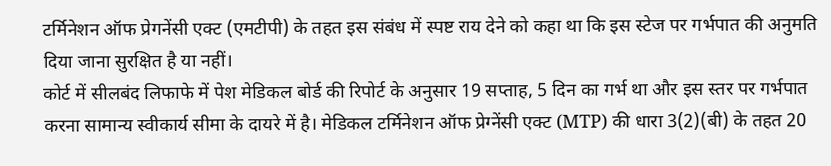टर्मिनेशन ऑफ प्रेगनेंसी एक्ट (एमटीपी) के तहत इस संबंध में स्पष्ट राय देने को कहा था कि इस स्टेज पर गर्भपात की अनुमति दिया जाना सुरक्षित है या नहीं।
कोर्ट में सीलबंद लिफाफे में पेश मेडिकल बोर्ड की रिपोर्ट के अनुसार 19 सप्ताह, 5 दिन का गर्भ था और इस स्तर पर गर्भपात करना सामान्य स्वीकार्य सीमा के दायरे में है। मेडिकल टर्मिनेशन ऑफ प्रेग्नेंसी एक्ट (MTP) की धारा 3(2)(बी) के तहत 20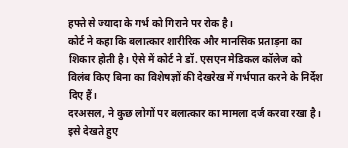हफ्ते से ज्यादा के गर्भ को गिराने पर रोक है।
कोर्ट ने कहा कि बलात्कार शारीरिक और मानसिक प्रताड़ना का शिकार होती है। ऐसे में कोर्ट ने डॉ. एसएन मेडिकल कॉलेज को विलंब किए बिना का विशेषज्ञों की देखरेख में गर्भपात करने के निर्देश दिए हैं।
दरअसल, ने कुछ लोगों पर बलात्कार का मामला दर्ज करवा रखा है। इसे देखते हुए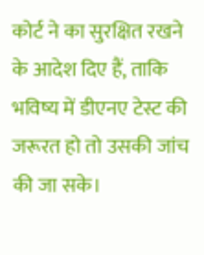कोर्ट ने का सुरक्षित रखने के आदेश दिए हैं, ताकि भविष्य में डीएनए टेस्ट की जरूरत हो तो उसकी जांच की जा सके।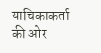याचिकाकर्ता की ओर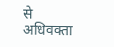से अधिवक्ता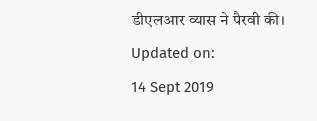डीएलआर व्यास ने पैरवी की।
Updated on:
14 Sept 2019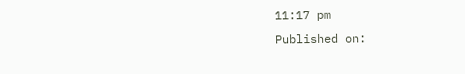11:17 pm
Published on: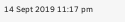14 Sept 2019 11:17 pm